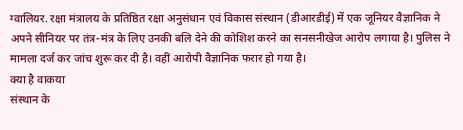ग्वालियर. रक्षा मंत्रालय के प्रतिष्ठित रक्षा अनुसंधान एवं विकास संस्थान (डीआरडीई) में एक जूनियर वैज्ञानिक ने अपने सीनियर पर तंत्र-मंत्र के लिए उनकी बलि देने की कोशिश करने का सनसनीखेज आरोप लगाया है। पुलिस ने मामला दर्ज कर जांच शुरू कर दी है। वहीं आरोपी वैज्ञानिक फरार हो गया है।
क्या है वाकया
संस्थान के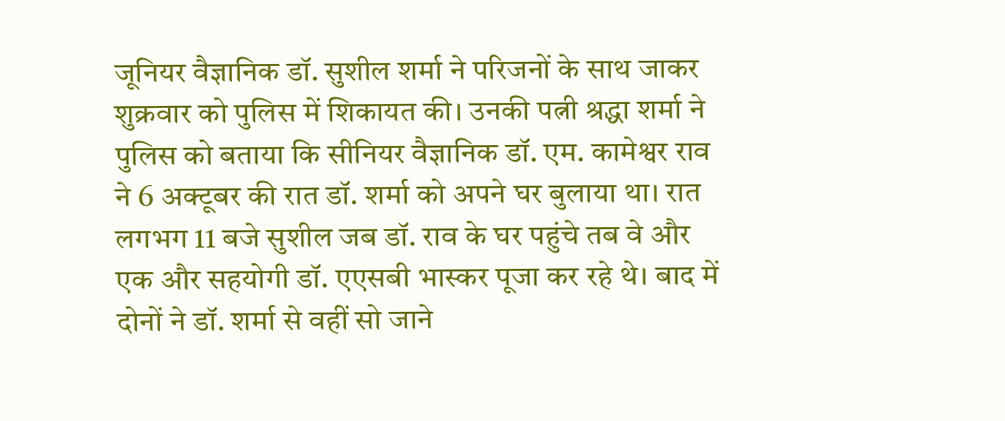जूनियर वैज्ञानिक डॉ. सुशील शर्मा ने परिजनों के साथ जाकर शुक्रवार को पुलिस में शिकायत की। उनकी पत्नी श्रद्धा शर्मा ने पुलिस को बताया कि सीनियर वैज्ञानिक डॉ. एम. कामेश्वर राव ने 6 अक्टूबर की रात डॉ. शर्मा को अपने घर बुलाया था। रात लगभग 11 बजे सुशील जब डॉ. राव के घर पहुंचे तब वे और एक और सहयोगी डॉ. एएसबी भास्कर पूजा कर रहे थे। बाद में दोनों ने डॉ. शर्मा से वहीं सो जाने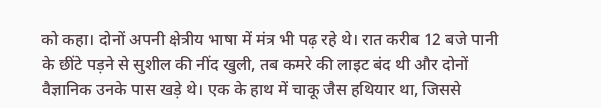को कहा। दोनों अपनी क्षेत्रीय भाषा में मंत्र भी पढ़ रहे थे। रात करीब 12 बजे पानी के छींटे पड़ने से सुशील की नींद खुली, तब कमरे की लाइट बंद थी और दोनों वैज्ञानिक उनके पास खड़े थे। एक के हाथ में चाकू जैस हथियार था, जिससे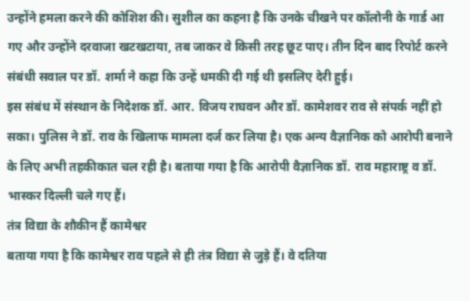उन्होंने हमला करने की कोशिश की। सुशील का कहना है कि उनके चीखने पर कॉलोनी के गार्ड आ गए और उन्होंने दरवाजा खटखटाया, तब जाकर वे किसी तरह छूट पाए। तीन दिन बाद रिपोर्ट करने संबंधी सवाल पर डॉ. शर्मा ने कहा कि उन्हें धमकी दी गई थी इसलिए देरी हुई।
इस संबंध में संस्थान के निदेशक डॉ. आर. विजय राघवन और डॉ. कामेशवर राव से संपर्क नहीं हो सका। पुलिस ने डॉ. राव के खिलाफ मामला दर्ज कर लिया है। एक अन्य वैज्ञानिक को आरोपी बनाने के लिए अभी तहकीकात चल रही है। बताया गया है कि आरोपी वैज्ञानिक डॉ. राव महाराष्ट्र व डॉ. भास्कर दिल्ली चले गए हैं।
तंत्र विद्या के शौकीन हैं कामेश्वर
बताया गया है कि कामेश्वर राव पहले से ही तंत्र विद्या से जुड़े हैं। वे दतिया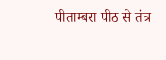पीताम्बरा पीठ से तंत्र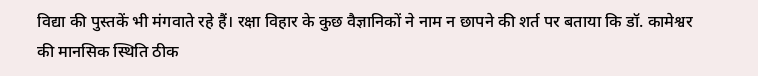विद्या की पुस्तकें भी मंगवाते रहे हैं। रक्षा विहार के कुछ वैज्ञानिकों ने नाम न छापने की शर्त पर बताया कि डॉ. कामेश्वर की मानसिक स्थिति ठीक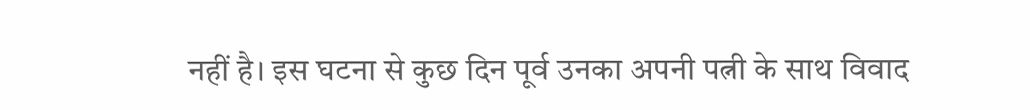नहीं है। इस घटना से कुछ दिन पूर्व उनका अपनी पत्नी के साथ विवाद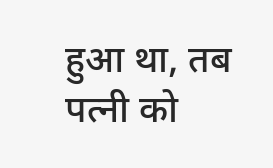हुआ था, तब पत्नी को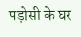पड़ोसी के घर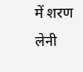में शरण लेनी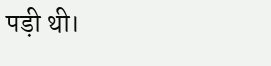पड़ी थी।